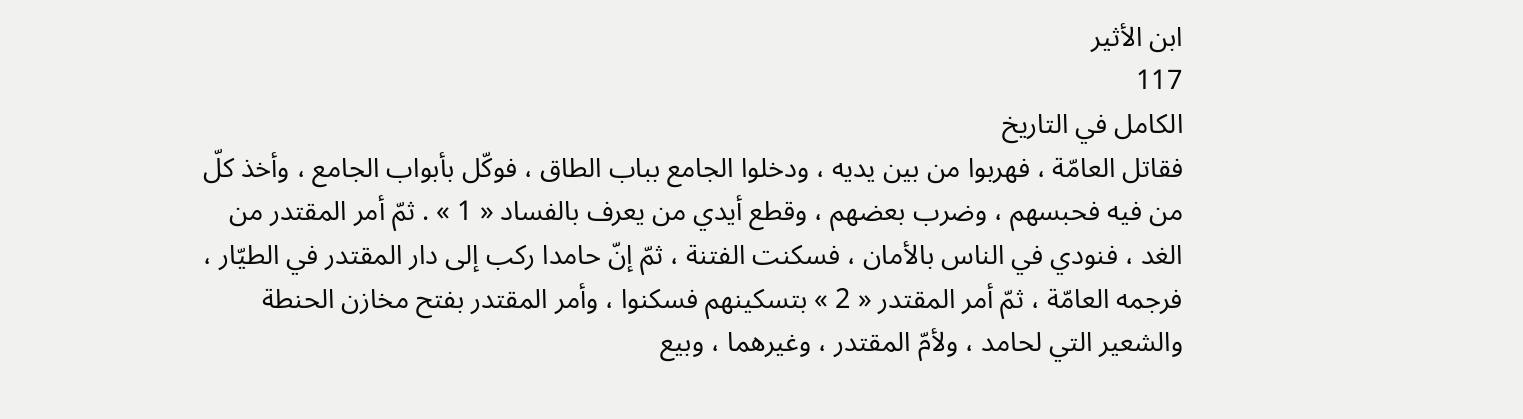ابن الأثير
117
الكامل في التاريخ
فقاتل العامّة ، فهربوا من بين يديه ، ودخلوا الجامع بباب الطاق ، فوكّل بأبواب الجامع ، وأخذ كلّ من فيه فحبسهم ، وضرب بعضهم ، وقطع أيدي من يعرف بالفساد « 1 » . ثمّ أمر المقتدر من الغد ، فنودي في الناس بالأمان ، فسكنت الفتنة ، ثمّ إنّ حامدا ركب إلى دار المقتدر في الطيّار ، فرجمه العامّة ، ثمّ أمر المقتدر « 2 » بتسكينهم فسكنوا ، وأمر المقتدر بفتح مخازن الحنطة والشعير التي لحامد ، ولأمّ المقتدر ، وغيرهما ، وبيع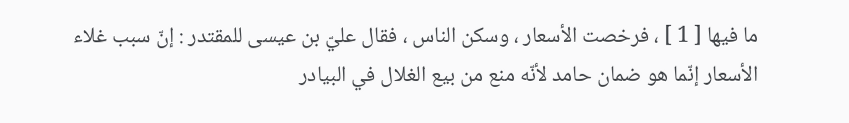ما فيها [ 1 ] ، فرخصت الأسعار ، وسكن الناس ، فقال عليّ بن عيسى للمقتدر : إنّ سبب غلاء الأسعار إنّما هو ضمان حامد لأنّه منع من بيع الغلال في البيادر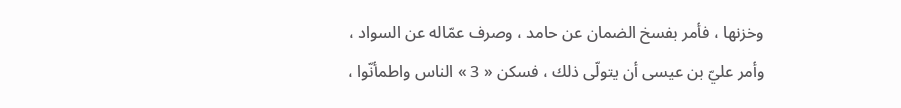وخزنها ، فأمر بفسخ الضمان عن حامد ، وصرف عمّاله عن السواد ، وأمر عليّ بن عيسى أن يتولّى ذلك ، فسكن « 3 » الناس واطمأنّوا ،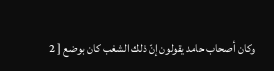وكان أصحاب حامد يقولون إنّ ذلك الشغب كان بوضع [ 2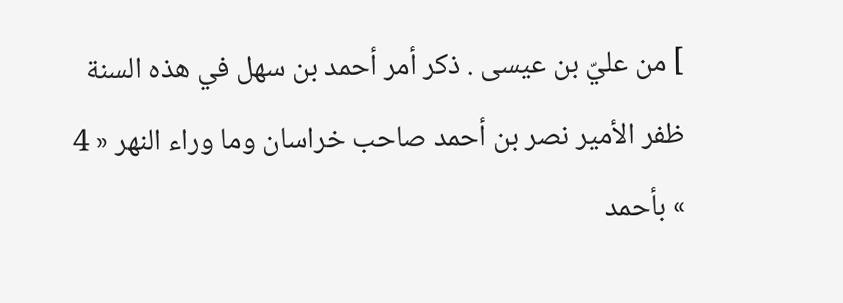] من عليّ بن عيسى . ذكر أمر أحمد بن سهل في هذه السنة ظفر الأمير نصر بن أحمد صاحب خراسان وما وراء النهر « 4 » بأحمد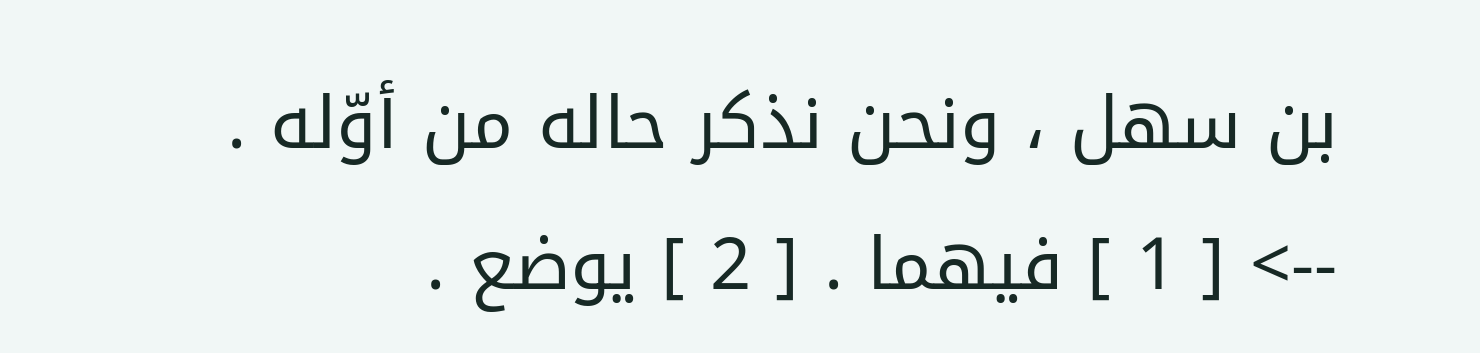بن سهل ، ونحن نذكر حاله من أوّله .
--> [ 1 ] فيهما . [ 2 ] يوضع .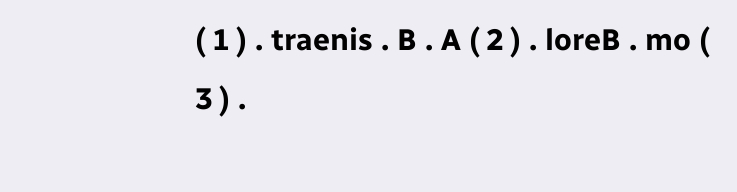( 1 ) . traenis . B . A ( 2 ) . loreB . mo ( 3 ) .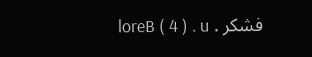فشكر . loreB ( 4 ) . u